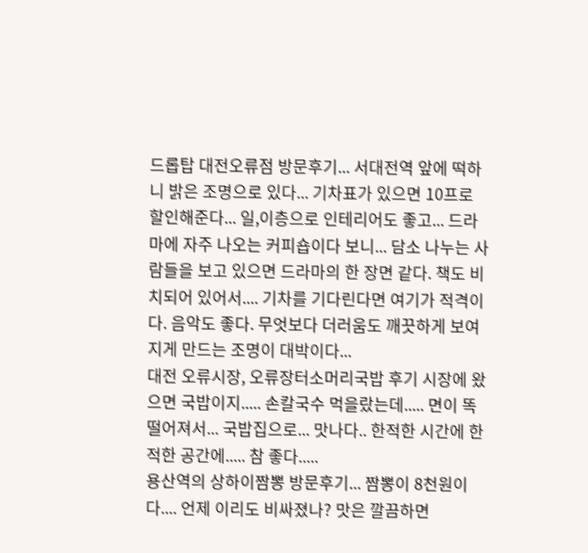드롭탑 대전오류점 방문후기... 서대전역 앞에 떡하니 밝은 조명으로 있다... 기차표가 있으면 10프로 할인해준다... 일,이층으로 인테리어도 좋고... 드라마에 자주 나오는 커피숍이다 보니... 담소 나누는 사람들을 보고 있으면 드라마의 한 장면 같다. 책도 비치되어 있어서.... 기차를 기다린다면 여기가 적격이다. 음악도 좋다. 무엇보다 더러움도 깨끗하게 보여지게 만드는 조명이 대박이다...
대전 오류시장, 오류장터소머리국밥 후기 시장에 왔으면 국밥이지..... 손칼국수 먹을랐는데..... 면이 똑 떨어져서... 국밥집으로... 맛나다.. 한적한 시간에 한적한 공간에..... 참 좋다.....
용산역의 상하이짬뽕 방문후기... 짬뽕이 8천원이다.... 언제 이리도 비싸졌나? 맛은 깔끔하면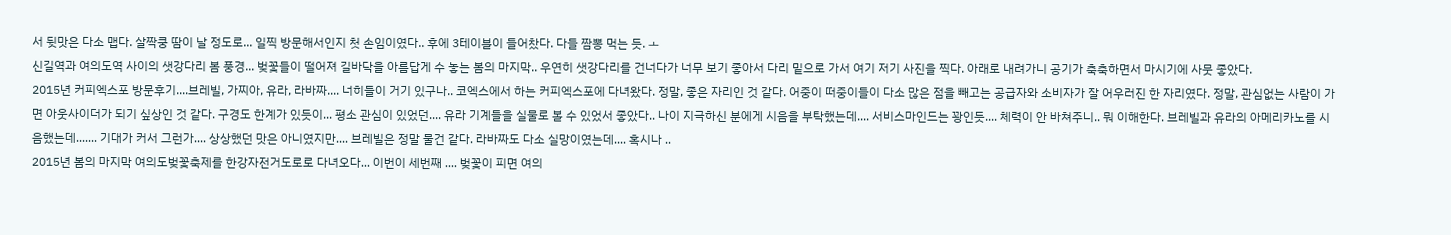서 뒷맛은 다소 맵다. 살짝쿵 땀이 날 정도로... 일찍 방문해서인지 첫 손임이였다.. 후에 3테이블이 들어찼다. 다들 짬뽕 먹는 듯. ㅗ
신길역과 여의도역 사이의 샛강다리 봄 풍경... 벚꽃들이 떨어져 길바닥을 아름답게 수 놓는 봄의 마지막.. 우연히 샛강다리를 건너다가 너무 보기 좋아서 다리 밑으로 가서 여기 저기 사진을 찍다. 아래로 내려가니 공기가 축축하면서 마시기에 사뭇 좋았다.
2015년 커피엑스포 방문후기....브레빌, 가찌아, 유라, 라바짜.... 너히들이 거기 있구나.. 코엑스에서 하는 커피엑스포에 다녀왔다. 정말, 좋은 자리인 것 같다. 어중이 떠중이들이 다소 많은 점을 빼고는 공급자와 소비자가 잘 어우러진 한 자리였다. 정말, 관심없는 사람이 가면 아웃사이더가 되기 싶상인 것 같다. 구경도 한계가 있듯이... 평소 관심이 있었던.... 유라 기계들을 실물로 볼 수 있었서 좋았다.. 나이 지극하신 분에게 시음을 부탁했는데.... 서비스마인드는 꽝인듯.... 체력이 안 바쳐주니.. 뭐 이해한다. 브레빌과 유라의 아메리카노를 시음했는데....... 기대가 커서 그런가.... 상상했던 맛은 아니였지만.... 브레빌은 정말 물건 같다. 라바짜도 다소 실망이였는데.... 혹시나 ..
2015년 봄의 마지막 여의도벚꽃축제를 한강자전거도로로 다녀오다... 이번이 세번째 .... 벚꽃이 피면 여의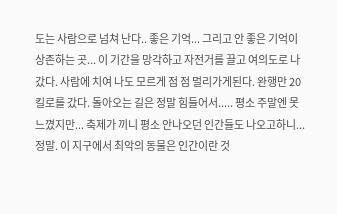도는 사람으로 넘쳐 난다.. 좋은 기억... 그리고 안 좋은 기억이 상존하는 곳... 이 기간을 망각하고 자전거를 끌고 여의도로 나갔다. 사람에 치여 나도 모르게 점 점 멀리가게된다. 완행만 20킬로를 갔다. 돌아오는 길은 정말 힘들어서..... 평소 주말엔 못 느꼈지만... 축제가 끼니 평소 안나오던 인간들도 나오고하니... 정말. 이 지구에서 최악의 동물은 인간이란 것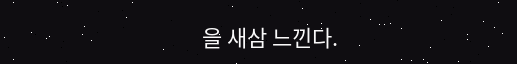을 새삼 느낀다.